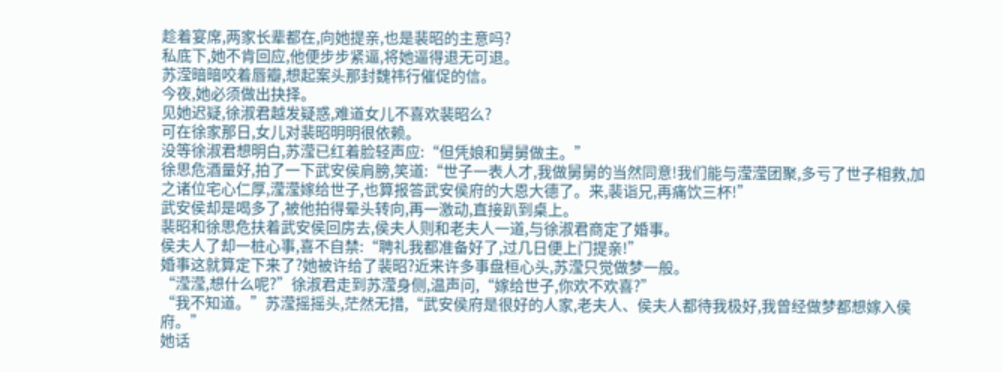趁着宴席,两家长辈都在,向她提亲,也是裴昭的主意吗?
私底下,她不肯回应,他便步步紧逼,将她逼得退无可退。
苏滢暗暗咬着唇瓣,想起案头那封魏祎行催促的信。
今夜,她必须做出抉择。
见她迟疑,徐淑君越发疑惑,难道女儿不喜欢裴昭么?
可在徐家那日,女儿对裴昭明明很依赖。
没等徐淑君想明白,苏滢已红着脸轻声应:“但凭娘和舅舅做主。”
徐思危酒量好,拍了一下武安侯肩膀,笑道:“世子一表人才,我做舅舅的当然同意!我们能与滢滢团聚,多亏了世子相救,加之诸位宅心仁厚,滢滢嫁给世子,也算报答武安侯府的大恩大德了。来,裴诣兄,再痛饮三杯!”
武安侯却是喝多了,被他拍得晕头转向,再一激动,直接趴到桌上。
裴昭和徐思危扶着武安侯回房去,侯夫人则和老夫人一道,与徐淑君商定了婚事。
侯夫人了却一桩心事,喜不自禁:“聘礼我都准备好了,过几日便上门提亲!”
婚事这就算定下来了?她被许给了裴昭?近来许多事盘桓心头,苏滢只觉做梦一般。
“滢滢,想什么呢?”徐淑君走到苏滢身侧,温声问,“嫁给世子,你欢不欢喜?”
“我不知道。”苏滢摇摇头,茫然无措,“武安侯府是很好的人家,老夫人、侯夫人都待我极好,我曾经做梦都想嫁入侯府。”
她话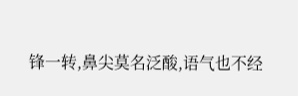锋一转,鼻尖莫名泛酸,语气也不经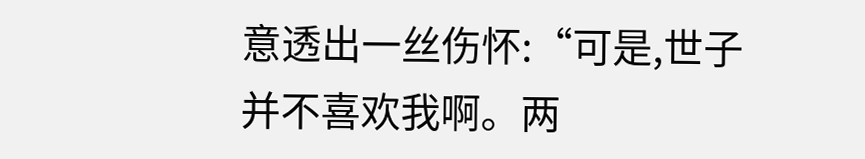意透出一丝伤怀:“可是,世子并不喜欢我啊。两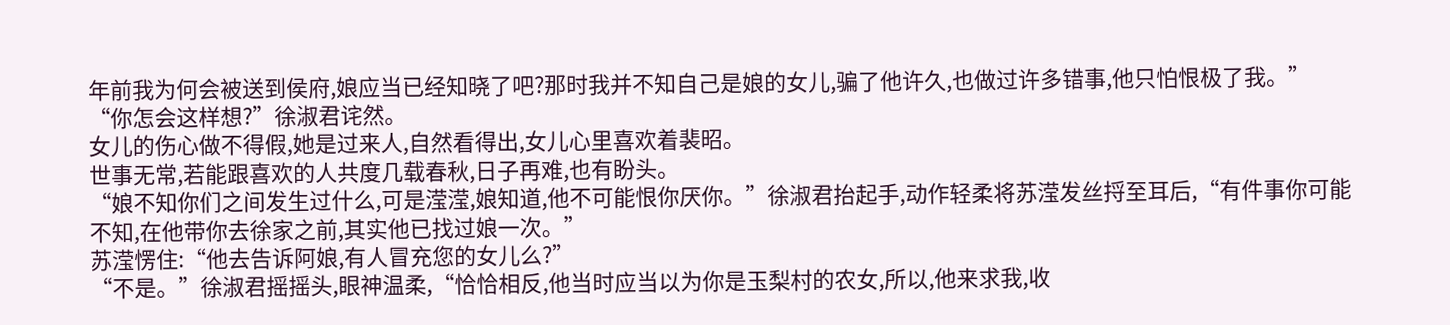年前我为何会被送到侯府,娘应当已经知晓了吧?那时我并不知自己是娘的女儿,骗了他许久,也做过许多错事,他只怕恨极了我。”
“你怎会这样想?”徐淑君诧然。
女儿的伤心做不得假,她是过来人,自然看得出,女儿心里喜欢着裴昭。
世事无常,若能跟喜欢的人共度几载春秋,日子再难,也有盼头。
“娘不知你们之间发生过什么,可是滢滢,娘知道,他不可能恨你厌你。”徐淑君抬起手,动作轻柔将苏滢发丝捋至耳后,“有件事你可能不知,在他带你去徐家之前,其实他已找过娘一次。”
苏滢愣住:“他去告诉阿娘,有人冒充您的女儿么?”
“不是。”徐淑君摇摇头,眼神温柔,“恰恰相反,他当时应当以为你是玉梨村的农女,所以,他来求我,收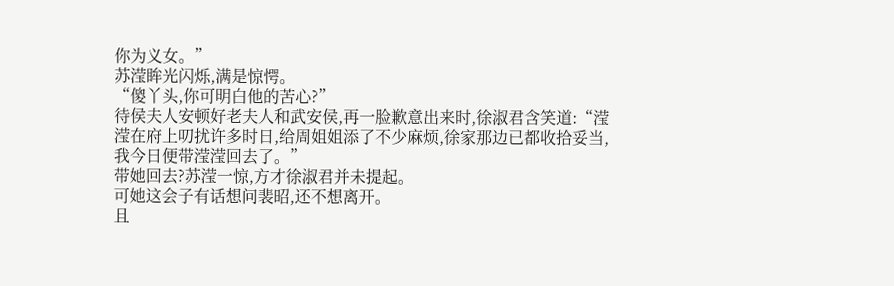你为义女。”
苏滢眸光闪烁,满是惊愕。
“傻丫头,你可明白他的苦心?”
待侯夫人安顿好老夫人和武安侯,再一脸歉意出来时,徐淑君含笑道:“滢滢在府上叨扰许多时日,给周姐姐添了不少麻烦,徐家那边已都收拾妥当,我今日便带滢滢回去了。”
带她回去?苏滢一惊,方才徐淑君并未提起。
可她这会子有话想问裴昭,还不想离开。
且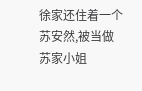徐家还住着一个苏安然,被当做苏家小姐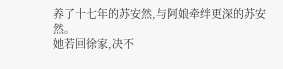养了十七年的苏安然,与阿娘牵绊更深的苏安然。
她若回徐家,决不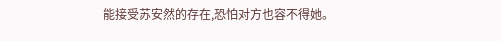能接受苏安然的存在,恐怕对方也容不得她。